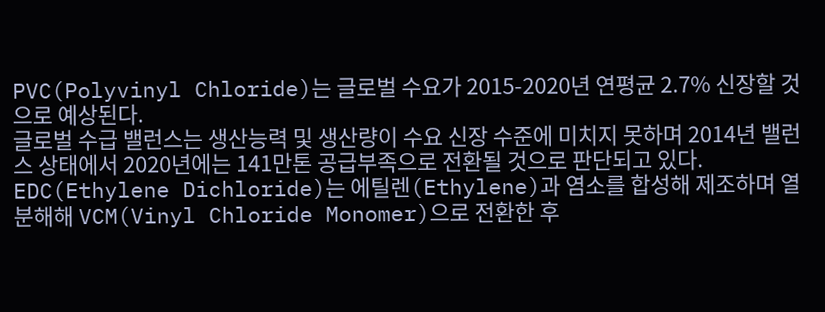PVC(Polyvinyl Chloride)는 글로벌 수요가 2015-2020년 연평균 2.7% 신장할 것으로 예상된다.
글로벌 수급 밸런스는 생산능력 및 생산량이 수요 신장 수준에 미치지 못하며 2014년 밸런스 상태에서 2020년에는 141만톤 공급부족으로 전환될 것으로 판단되고 있다.
EDC(Ethylene Dichloride)는 에틸렌(Ethylene)과 염소를 합성해 제조하며 열분해해 VCM(Vinyl Chloride Monomer)으로 전환한 후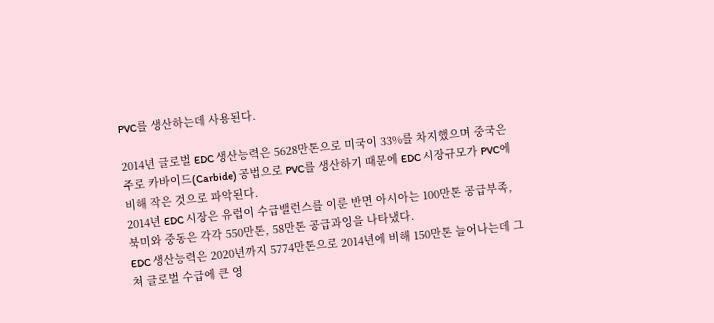PVC를 생산하는데 사용된다.

2014년 글로벌 EDC 생산능력은 5628만톤으로 미국이 33%를 차지했으며 중국은 주로 카바이드(Carbide) 공법으로 PVC를 생산하기 때문에 EDC 시장규모가 PVC에 비해 작은 것으로 파악된다.
2014년 EDC 시장은 유럽이 수급밸런스를 이룬 반면 아시아는 100만톤 공급부족, 북미와 중동은 각각 550만톤, 58만톤 공급과잉을 나타냈다.
EDC 생산능력은 2020년까지 5774만톤으로 2014년에 비해 150만톤 늘어나는데 그쳐 글로벌 수급에 큰 영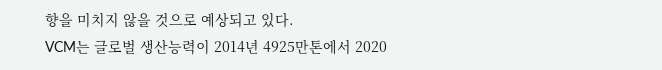향을 미치지 않을 것으로 예상되고 있다.
VCM는 글로벌 생산능력이 2014년 4925만톤에서 2020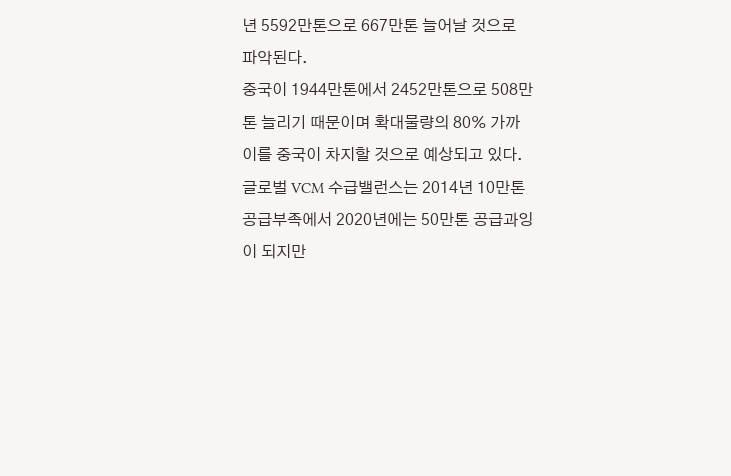년 5592만톤으로 667만톤 늘어날 것으로 파악된다.
중국이 1944만톤에서 2452만톤으로 508만톤 늘리기 때문이며 확대물량의 80% 가까이를 중국이 차지할 것으로 예상되고 있다.
글로벌 VCM 수급밸런스는 2014년 10만톤 공급부족에서 2020년에는 50만톤 공급과잉이 되지만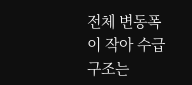전체 변동폭이 작아 수급 구조는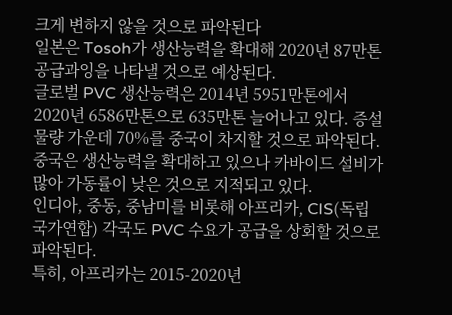크게 변하지 않을 것으로 파악된다
일본은 Tosoh가 생산능력을 확대해 2020년 87만톤 공급과잉을 나타낼 것으로 예상된다.
글로벌 PVC 생산능력은 2014년 5951만톤에서 2020년 6586만톤으로 635만톤 늘어나고 있다. 증설물량 가운데 70%를 중국이 차지할 것으로 파악된다.
중국은 생산능력을 확대하고 있으나 카바이드 설비가 많아 가동률이 낮은 것으로 지적되고 있다.
인디아, 중동, 중남미를 비롯해 아프리카, CIS(독립국가연합) 각국도 PVC 수요가 공급을 상회할 것으로 파악된다.
특히, 아프리카는 2015-2020년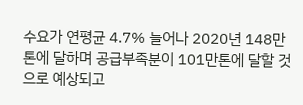수요가 연평균 4.7% 늘어나 2020년 148만톤에 달하며 공급부족분이 101만톤에 달할 것으로 예상되고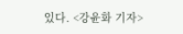있다. <강윤화 기자>